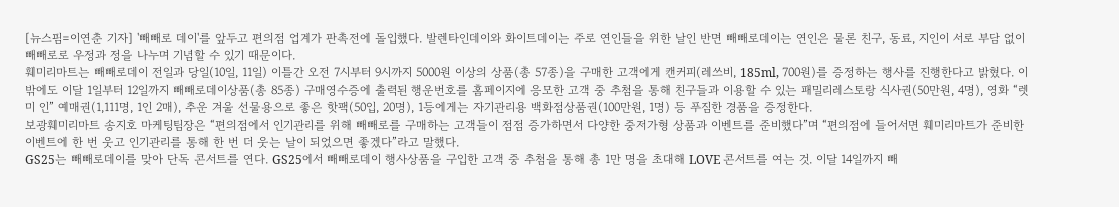[뉴스핌=이연춘 기자] '빼빼로 데이'를 앞두고 편의점 업계가 판촉전에 돌입했다. 발렌타인데이와 화이트데이는 주로 연인들을 위한 날인 반면 빼빼로데이는 연인은 물론 친구, 동료, 지인이 서로 부담 없이 빼빼로로 우정과 정을 나누며 기념할 수 있기 때문이다.
훼미리마트는 빼빼로데이 전일과 당일(10일, 11일) 이틀간 오전 7시부터 9시까지 5000원 이상의 상품(총 57종)을 구매한 고객에게 캔커피(레쓰비, 185ml, 700원)를 증정하는 행사를 진행한다고 밝혔다. 이 밖에도 이달 1일부터 12일까지 빼빼로데이상품(총 85종) 구매영수증에 출력된 행운번호를 홈페이지에 응모한 고객 중 추첨을 통해 친구들과 이용할 수 있는 패밀리레스토랑 식사권(50만원, 4명), 영화 “렛 미 인” 예매권(1,111명, 1인 2매), 추운 겨울 선물용으로 좋은 핫팩(50입, 20명), 1등에게는 자기관리용 백화점상품권(100만원, 1명) 등 푸짐한 경품을 증정한다.
보광훼미리마트 송지호 마케팅팀장은 “편의점에서 인기관리를 위해 빼빼로를 구매하는 고객들이 점점 증가하면서 다양한 중저가형 상품과 이벤트를 준비했다”며 “편의점에 들어서면 훼미리마트가 준비한 이벤트에 한 번 웃고 인기관리를 통해 한 번 더 웃는 날이 되었으면 좋겠다”라고 말했다.
GS25는 빼빼로데이를 맞아 단독 콘서트를 연다. GS25에서 빼빼로데이 행사상품을 구입한 고객 중 추첨을 통해 총 1만 명을 초대해 LOVE 콘서트를 여는 것. 이달 14일까지 빼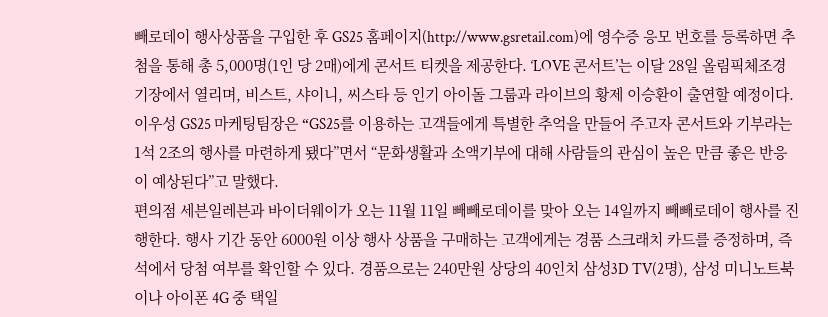빼로데이 행사상품을 구입한 후 GS25 홈페이지(http://www.gsretail.com)에 영수증 응모 번호를 등록하면 추첨을 통해 총 5,000명(1인 당 2매)에게 콘서트 티켓을 제공한다. ‘LOVE 콘서트’는 이달 28일 올림픽체조경기장에서 열리며, 비스트, 샤이니, 씨스타 등 인기 아이돌 그룹과 라이브의 황제 이승환이 출연할 예정이다.
이우성 GS25 마케팅팀장은 “GS25를 이용하는 고객들에게 특별한 추억을 만들어 주고자 콘서트와 기부라는 1석 2조의 행사를 마련하게 됐다”면서 “문화생활과 소액기부에 대해 사람들의 관심이 높은 만큼 좋은 반응이 예상된다”고 말했다.
편의점 세븐일레븐과 바이더웨이가 오는 11월 11일 빼빼로데이를 맞아 오는 14일까지 빼빼로데이 행사를 진행한다. 행사 기간 동안 6000원 이상 행사 상품을 구매하는 고객에게는 경품 스크래치 카드를 증정하며, 즉석에서 당첨 여부를 확인할 수 있다. 경품으로는 240만원 상당의 40인치 삼성3D TV(2명), 삼성 미니노트북이나 아이폰 4G 중 택일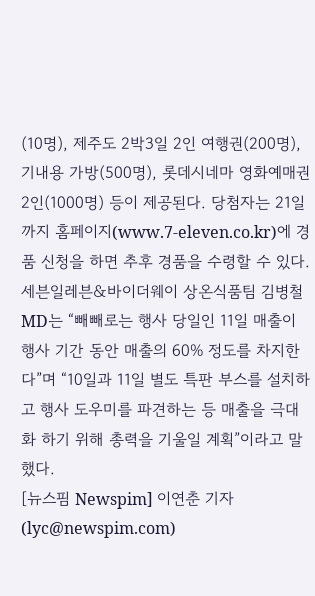(10명), 제주도 2박3일 2인 여행권(200명), 기내용 가방(500명), 롯데시네마 영화예매권 2인(1000명) 등이 제공된다. 당첨자는 21일까지 홈페이지(www.7-eleven.co.kr)에 경품 신청을 하면 추후 경품을 수령할 수 있다.
세븐일레븐&바이더웨이 상온식품팀 김병철MD는 “빼빼로는 행사 당일인 11일 매출이 행사 기간 동안 매출의 60% 정도를 차지한다”며 “10일과 11일 별도 특판 부스를 설치하고 행사 도우미를 파견하는 등 매출을 극대화 하기 위해 총력을 기울일 계획”이라고 말했다.
[뉴스핌 Newspim] 이연춘 기자 (lyc@newspim.com)